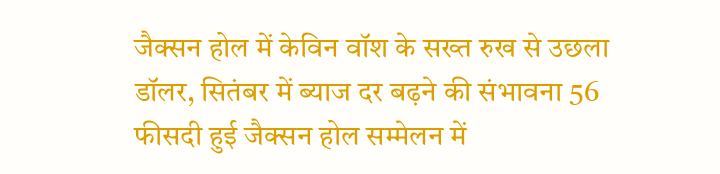जैक्सन होल में केविन वॉश के सख्त रुख से उछला डॉलर, सितंबर में ब्याज दर बढ़ने की संभावना 56 फीसदी हुई जैक्सन होल सम्मेलन में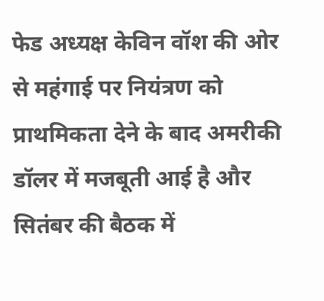फेड अध्यक्ष केविन वॉश की ओर से महंगाई पर नियंत्रण को प्राथमिकता देने के बाद अमरीकी डॉलर में मजबूती आई है और सितंबर की बैठक में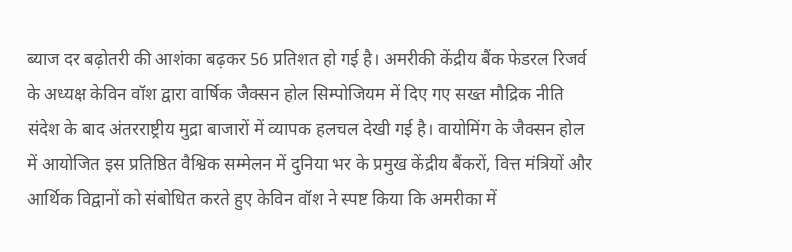ब्याज दर बढ़ोतरी की आशंका बढ़कर 56 प्रतिशत हो गई है। अमरीकी केंद्रीय बैंक फेडरल रिजर्व के अध्यक्ष केविन वॉश द्वारा वार्षिक जैक्सन होल सिम्पोजियम में दिए गए सख्त मौद्रिक नीति संदेश के बाद अंतरराष्ट्रीय मुद्रा बाजारों में व्यापक हलचल देखी गई है। वायोमिंग के जैक्सन होल में आयोजित इस प्रतिष्ठित वैश्विक सम्मेलन में दुनिया भर के प्रमुख केंद्रीय बैंकरों, वित्त मंत्रियों और आर्थिक विद्वानों को संबोधित करते हुए केविन वॉश ने स्पष्ट किया कि अमरीका में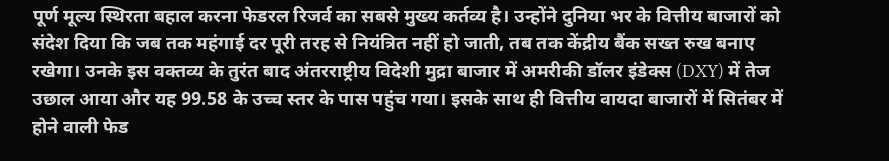पूर्ण मूल्य स्थिरता बहाल करना फेडरल रिजर्व का सबसे मुख्य कर्तव्य है। उन्होंने दुनिया भर के वित्तीय बाजारों को संदेश दिया कि जब तक महंगाई दर पूरी तरह से नियंत्रित नहीं हो जाती, तब तक केंद्रीय बैंक सख्त रुख बनाए रखेगा। उनके इस वक्तव्य के तुरंत बाद अंतरराष्ट्रीय विदेशी मुद्रा बाजार में अमरीकी डॉलर इंडेक्स (DXY) में तेज उछाल आया और यह 99.58 के उच्च स्तर के पास पहुंच गया। इसके साथ ही वित्तीय वायदा बाजारों में सितंबर में होने वाली फेड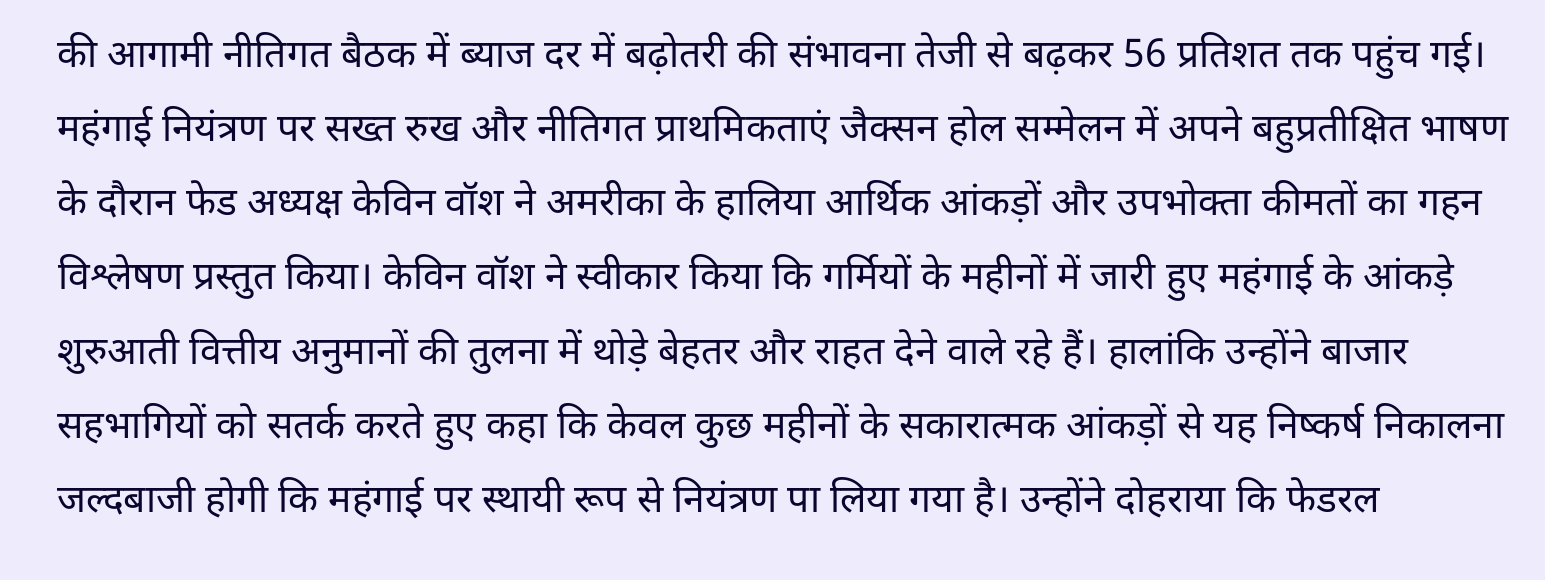की आगामी नीतिगत बैठक में ब्याज दर में बढ़ोतरी की संभावना तेजी से बढ़कर 56 प्रतिशत तक पहुंच गई। महंगाई नियंत्रण पर सख्त रुख और नीतिगत प्राथमिकताएं जैक्सन होल सम्मेलन में अपने बहुप्रतीक्षित भाषण के दौरान फेड अध्यक्ष केविन वॉश ने अमरीका के हालिया आर्थिक आंकड़ों और उपभोक्ता कीमतों का गहन विश्लेषण प्रस्तुत किया। केविन वॉश ने स्वीकार किया कि गर्मियों के महीनों में जारी हुए महंगाई के आंकड़े शुरुआती वित्तीय अनुमानों की तुलना में थोड़े बेहतर और राहत देने वाले रहे हैं। हालांकि उन्होंने बाजार सहभागियों को सतर्क करते हुए कहा कि केवल कुछ महीनों के सकारात्मक आंकड़ों से यह निष्कर्ष निकालना जल्दबाजी होगी कि महंगाई पर स्थायी रूप से नियंत्रण पा लिया गया है। उन्होंने दोहराया कि फेडरल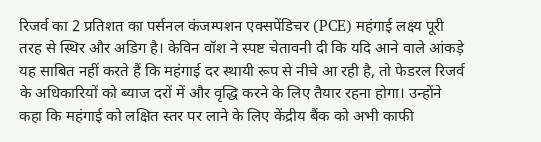रिजर्व का 2 प्रतिशत का पर्सनल कंजम्पशन एक्सपेंडिचर (PCE) महंगाई लक्ष्य पूरी तरह से स्थिर और अडिग है। केविन वॉश ने स्पष्ट चेतावनी दी कि यदि आने वाले आंकड़े यह साबित नहीं करते हैं कि महंगाई दर स्थायी रूप से नीचे आ रही है, तो फेडरल रिजर्व के अधिकारियों को ब्याज दरों में और वृद्धि करने के लिए तैयार रहना होगा। उन्होंने कहा कि महंगाई को लक्षित स्तर पर लाने के लिए केंद्रीय बैंक को अभी काफी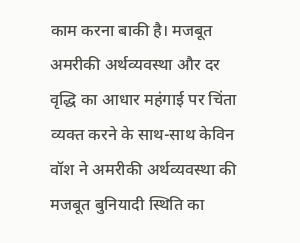काम करना बाकी है। मजबूत अमरीकी अर्थव्यवस्था और दर वृद्धि का आधार महंगाई पर चिंता व्यक्त करने के साथ-साथ केविन वॉश ने अमरीकी अर्थव्यवस्था की मजबूत बुनियादी स्थिति का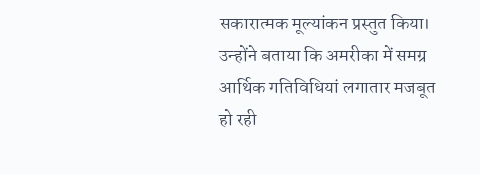सकारात्मक मूल्यांकन प्रस्तुत किया। उन्होंने बताया कि अमरीका में समग्र आर्थिक गतिविधियां लगातार मजबूत हो रही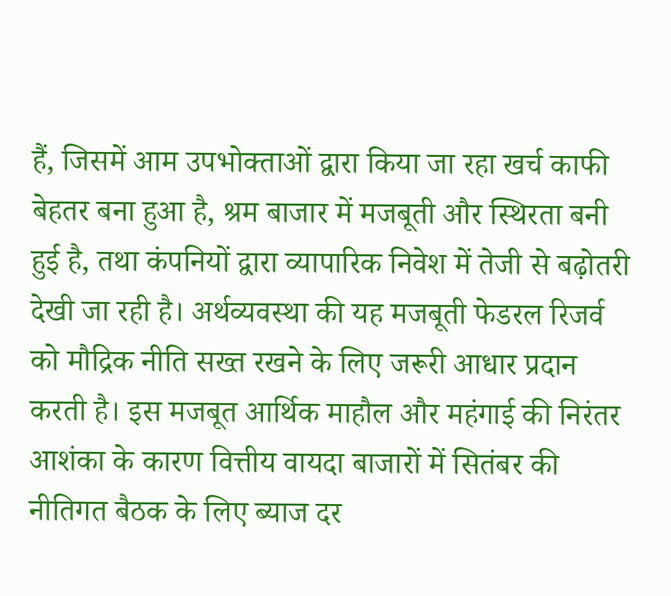हैं, जिसमें आम उपभोक्ताओं द्वारा किया जा रहा खर्च काफी बेहतर बना हुआ है, श्रम बाजार में मजबूती और स्थिरता बनी हुई है, तथा कंपनियों द्वारा व्यापारिक निवेश में तेजी से बढ़ोतरी देखी जा रही है। अर्थव्यवस्था की यह मजबूती फेडरल रिजर्व को मौद्रिक नीति सख्त रखने के लिए जरूरी आधार प्रदान करती है। इस मजबूत आर्थिक माहौल और महंगाई की निरंतर आशंका के कारण वित्तीय वायदा बाजारों में सितंबर की नीतिगत बैठक के लिए ब्याज दर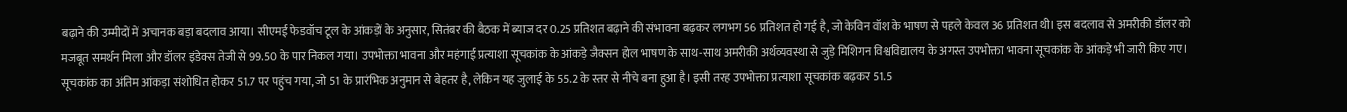बढ़ाने की उम्मीदों में अचानक बड़ा बदलाव आया। सीएमई फेडवॉच टूल के आंकड़ों के अनुसार, सितंबर की बैठक में ब्याज दर 0.25 प्रतिशत बढ़ाने की संभावना बढ़कर लगभग 56 प्रतिशत हो गई है, जो केविन वॉश के भाषण से पहले केवल 36 प्रतिशत थी। इस बदलाव से अमरीकी डॉलर को मजबूत समर्थन मिला और डॉलर इंडेक्स तेजी से 99.50 के पार निकल गया। उपभोक्ता भावना और महंगाई प्रत्याशा सूचकांक के आंकड़े जैक्सन होल भाषण के साथ-साथ अमरीकी अर्थव्यवस्था से जुड़े मिशिगन विश्वविद्यालय के अगस्त उपभोक्ता भावना सूचकांक के आंकड़े भी जारी किए गए। सूचकांक का अंतिम आंकड़ा संशोधित होकर 51.7 पर पहुंच गया, जो 51 के प्रारंभिक अनुमान से बेहतर है, लेकिन यह जुलाई के 55.2 के स्तर से नीचे बना हुआ है। इसी तरह उपभोक्ता प्रत्याशा सूचकांक बढ़कर 51.5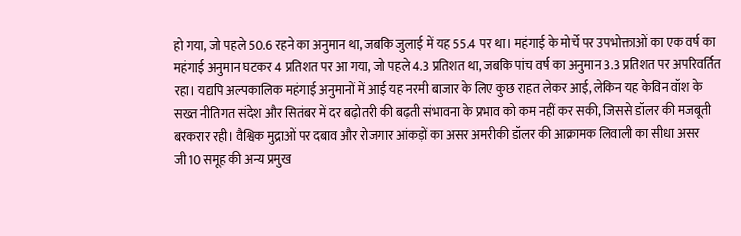हो गया, जो पहले 50.6 रहने का अनुमान था, जबकि जुलाई में यह 55.4 पर था। महंगाई के मोर्चे पर उपभोक्ताओं का एक वर्ष का महंगाई अनुमान घटकर 4 प्रतिशत पर आ गया, जो पहले 4.3 प्रतिशत था, जबकि पांच वर्ष का अनुमान 3.3 प्रतिशत पर अपरिवर्तित रहा। यद्यपि अल्पकालिक महंगाई अनुमानों में आई यह नरमी बाजार के लिए कुछ राहत लेकर आई, लेकिन यह केविन वॉश के सख्त नीतिगत संदेश और सितंबर में दर बढ़ोतरी की बढ़ती संभावना के प्रभाव को कम नहीं कर सकी, जिससे डॉलर की मजबूती बरकरार रही। वैश्विक मुद्राओं पर दबाव और रोजगार आंकड़ों का असर अमरीकी डॉलर की आक्रामक लिवाली का सीधा असर जी10 समूह की अन्य प्रमुख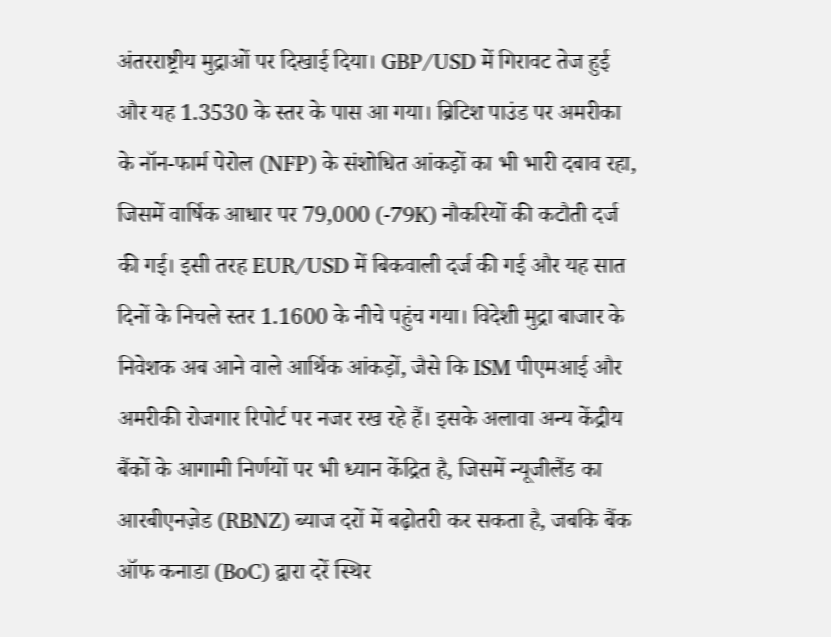अंतरराष्ट्रीय मुद्राओं पर दिखाई दिया। GBP/USD में गिरावट तेज हुई और यह 1.3530 के स्तर के पास आ गया। ब्रिटिश पाउंड पर अमरीका के नॉन-फार्म पेरोल (NFP) के संशोधित आंकड़ों का भी भारी दबाव रहा, जिसमें वार्षिक आधार पर 79,000 (-79K) नौकरियों की कटौती दर्ज की गई। इसी तरह EUR/USD में बिकवाली दर्ज की गई और यह सात दिनों के निचले स्तर 1.1600 के नीचे पहुंच गया। विदेशी मुद्रा बाजार के निवेशक अब आने वाले आर्थिक आंकड़ों, जैसे कि ISM पीएमआई और अमरीकी रोजगार रिपोर्ट पर नजर रख रहे हैं। इसके अलावा अन्य केंद्रीय बैंकों के आगामी निर्णयों पर भी ध्यान केंद्रित है, जिसमें न्यूजीलैंड का आरबीएनज़ेड (RBNZ) ब्याज दरों में बढ़ोतरी कर सकता है, जबकि बैंक ऑफ कनाडा (BoC) द्वारा दरें स्थिर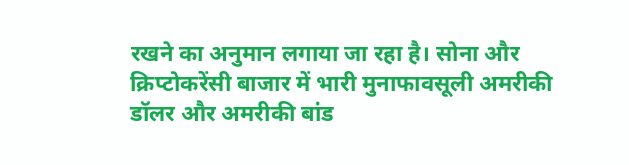रखने का अनुमान लगाया जा रहा है। सोना और क्रिप्टोकरेंसी बाजार में भारी मुनाफावसूली अमरीकी डॉलर और अमरीकी बांड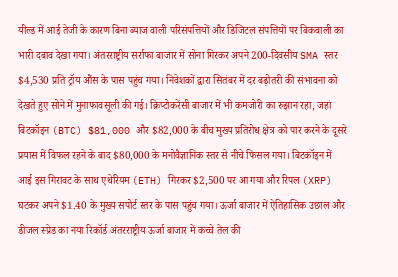यील्ड में आई तेजी के कारण बिना ब्याज वाली परिसंपत्तियों और डिजिटल संपत्तियों पर बिकवाली का भारी दबाव देखा गया। अंतरराष्ट्रीय सर्राफा बाजार में सोना गिरकर अपने 200-दिवसीय SMA स्तर $4,530 प्रति ट्रॉय औंस के पास पहुंच गया। निवेशकों द्वारा सितंबर में दर बढ़ोतरी की संभावना को देखते हुए सोने में मुनाफावसूली की गई। क्रिप्टोकरेंसी बाजार में भी कमजोरी का रुझान रहा, जहां बिटकॉइन (BTC) $81,000 और $82,000 के बीच मुख्य प्रतिरोध क्षेत्र को पार करने के दूसरे प्रयास में विफल रहने के बाद $80,000 के मनोवैज्ञानिक स्तर से नीचे फिसल गया। बिटकॉइन में आई इस गिरावट के साथ एथेरियम (ETH) गिरकर $2,500 पर आ गया और रिपल (XRP) घटकर अपने $1.40 के मुख्य सपोर्ट स्तर के पास पहुंच गया। ऊर्जा बाजार में ऐतिहासिक उछाल और डीजल स्प्रेड का नया रिकॉर्ड अंतरराष्ट्रीय ऊर्जा बाजार में कच्चे तेल की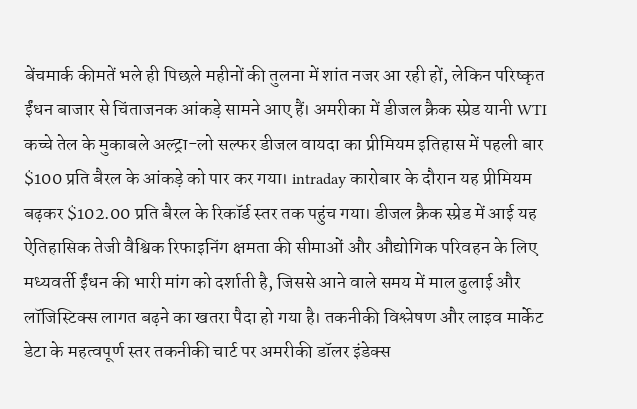बेंचमार्क कीमतें भले ही पिछले महीनों की तुलना में शांत नजर आ रही हों, लेकिन परिष्कृत ईंधन बाजार से चिंताजनक आंकड़े सामने आए हैं। अमरीका में डीजल क्रैक स्प्रेड यानी WTI कच्चे तेल के मुकाबले अल्ट्रा-लो सल्फर डीजल वायदा का प्रीमियम इतिहास में पहली बार $100 प्रति बैरल के आंकड़े को पार कर गया। intraday कारोबार के दौरान यह प्रीमियम बढ़कर $102.00 प्रति बैरल के रिकॉर्ड स्तर तक पहुंच गया। डीजल क्रैक स्प्रेड में आई यह ऐतिहासिक तेजी वैश्विक रिफाइनिंग क्षमता की सीमाओं और औद्योगिक परिवहन के लिए मध्यवर्ती ईंधन की भारी मांग को दर्शाती है, जिससे आने वाले समय में माल ढुलाई और लॉजिस्टिक्स लागत बढ़ने का खतरा पैदा हो गया है। तकनीकी विश्लेषण और लाइव मार्केट डेटा के महत्वपूर्ण स्तर तकनीकी चार्ट पर अमरीकी डॉलर इंडेक्स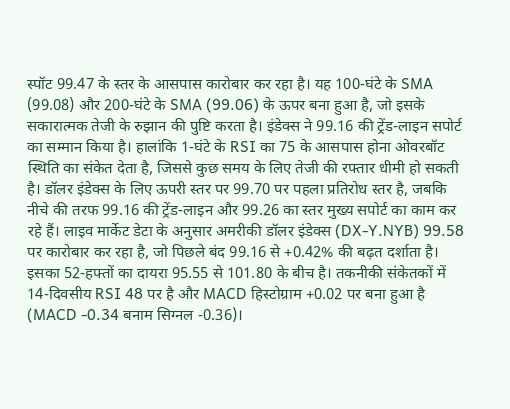स्पॉट 99.47 के स्तर के आसपास कारोबार कर रहा है। यह 100-घंटे के SMA (99.08) और 200-घंटे के SMA (99.06) के ऊपर बना हुआ है, जो इसके सकारात्मक तेजी के रुझान की पुष्टि करता है। इंडेक्स ने 99.16 की ट्रेंड-लाइन सपोर्ट का सम्मान किया है। हालांकि 1-घंटे के RSI का 75 के आसपास होना ओवरबॉट स्थिति का संकेत देता है, जिससे कुछ समय के लिए तेजी की रफ्तार धीमी हो सकती है। डॉलर इंडेक्स के लिए ऊपरी स्तर पर 99.70 पर पहला प्रतिरोध स्तर है, जबकि नीचे की तरफ 99.16 की ट्रेंड-लाइन और 99.26 का स्तर मुख्य सपोर्ट का काम कर रहे हैं। लाइव मार्केट डेटा के अनुसार अमरीकी डॉलर इंडेक्स (DX-Y.NYB) 99.58 पर कारोबार कर रहा है, जो पिछले बंद 99.16 से +0.42% की बढ़त दर्शाता है। इसका 52-हफ्तों का दायरा 95.55 से 101.80 के बीच है। तकनीकी संकेतकों में 14-दिवसीय RSI 48 पर है और MACD हिस्टोग्राम +0.02 पर बना हुआ है (MACD -0.34 बनाम सिग्नल -0.36)।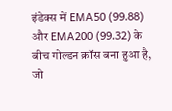इंडेक्स में EMA50 (99.88) और EMA200 (99.32) के बीच गोल्डन क्रॉस बना हुआ है, जो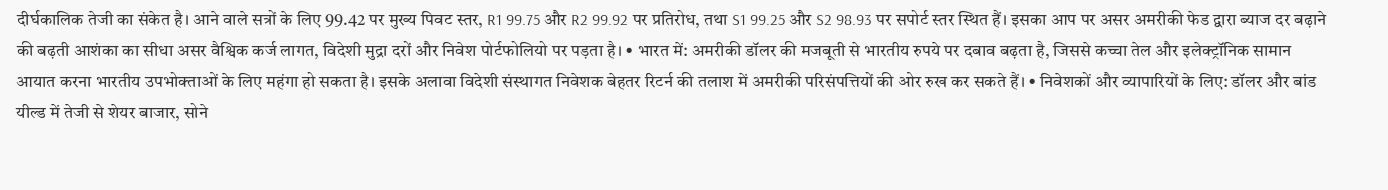दीर्घकालिक तेजी का संकेत है। आने वाले सत्रों के लिए 99.42 पर मुख्य पिवट स्तर, R1 99.75 और R2 99.92 पर प्रतिरोध, तथा S1 99.25 और S2 98.93 पर सपोर्ट स्तर स्थित हैं। इसका आप पर असर अमरीकी फेड द्वारा ब्याज दर बढ़ाने की बढ़ती आशंका का सीधा असर वैश्विक कर्ज लागत, विदेशी मुद्रा दरों और निवेश पोर्टफोलियो पर पड़ता है। • भारत में: अमरीकी डॉलर की मजबूती से भारतीय रुपये पर दबाव बढ़ता है, जिससे कच्चा तेल और इलेक्ट्रॉनिक सामान आयात करना भारतीय उपभोक्ताओं के लिए महंगा हो सकता है। इसके अलावा विदेशी संस्थागत निवेशक बेहतर रिटर्न की तलाश में अमरीकी परिसंपत्तियों की ओर रुख कर सकते हैं। • निवेशकों और व्यापारियों के लिए: डॉलर और बांड यील्ड में तेजी से शेयर बाजार, सोने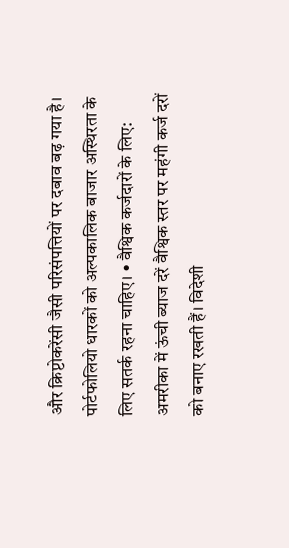और क्रिप्टोकरेंसी जैसी परिसंपत्तियों पर दबाव बढ़ गया है। पोर्टफोलियो धारकों को अल्पकालिक बाजार अस्थिरता के लिए सतर्क रहना चाहिए। • वैश्विक कर्जदारों के लिए: अमरीका में ऊंची ब्याज दरें वैश्विक स्तर पर महंगी कर्ज दरों को बनाए रखती हैं। विदेशी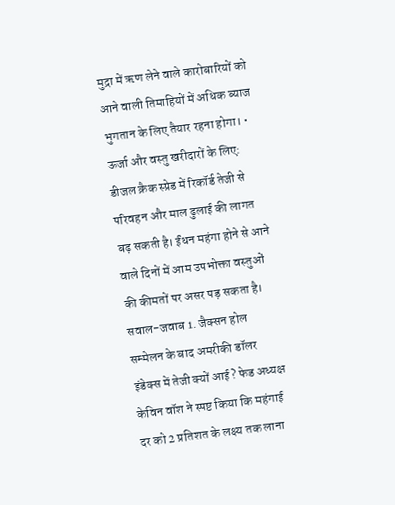मुद्रा में ऋण लेने वाले कारोबारियों को आने वाली तिमाहियों में अधिक ब्याज भुगतान के लिए तैयार रहना होगा। • ऊर्जा और वस्तु खरीदारों के लिए: डीजल क्रैक स्प्रेड में रिकॉर्ड तेजी से परिवहन और माल ढुलाई की लागत बढ़ सकती है। ईंधन महंगा होने से आने वाले दिनों में आम उपभोक्ता वस्तुओं की कीमतों पर असर पड़ सकता है। सवाल-जवाब 1. जैक्सन होल सम्मेलन के बाद अमरीकी डॉलर इंडेक्स में तेजी क्यों आई? फेड अध्यक्ष केविन वॉश ने स्पष्ट किया कि महंगाई दर को 2 प्रतिशत के लक्ष्य तक लाना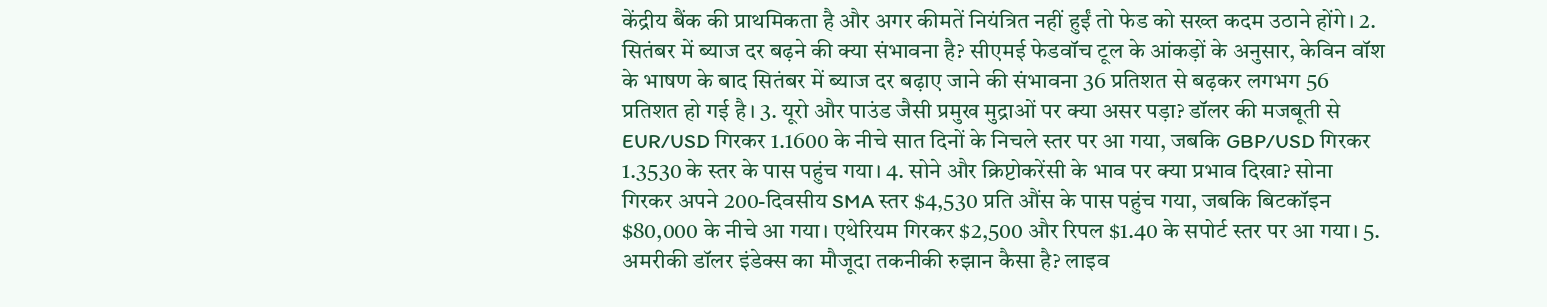केंद्रीय बैंक की प्राथमिकता है और अगर कीमतें नियंत्रित नहीं हुईं तो फेड को सख्त कदम उठाने होंगे। 2. सितंबर में ब्याज दर बढ़ने की क्या संभावना है? सीएमई फेडवॉच टूल के आंकड़ों के अनुसार, केविन वॉश के भाषण के बाद सितंबर में ब्याज दर बढ़ाए जाने की संभावना 36 प्रतिशत से बढ़कर लगभग 56 प्रतिशत हो गई है। 3. यूरो और पाउंड जैसी प्रमुख मुद्राओं पर क्या असर पड़ा? डॉलर की मजबूती से EUR/USD गिरकर 1.1600 के नीचे सात दिनों के निचले स्तर पर आ गया, जबकि GBP/USD गिरकर 1.3530 के स्तर के पास पहुंच गया। 4. सोने और क्रिप्टोकरेंसी के भाव पर क्या प्रभाव दिखा? सोना गिरकर अपने 200-दिवसीय SMA स्तर $4,530 प्रति औंस के पास पहुंच गया, जबकि बिटकॉइन $80,000 के नीचे आ गया। एथेरियम गिरकर $2,500 और रिपल $1.40 के सपोर्ट स्तर पर आ गया। 5. अमरीकी डॉलर इंडेक्स का मौजूदा तकनीकी रुझान कैसा है? लाइव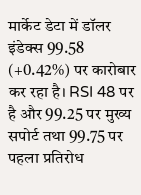मार्केट डेटा में डॉलर इंडेक्स 99.58 (+0.42%) पर कारोबार कर रहा है। RSI 48 पर है और 99.25 पर मुख्य सपोर्ट तथा 99.75 पर पहला प्रतिरोध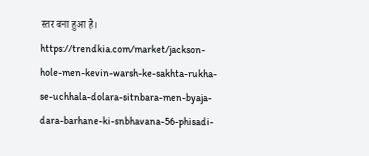स्तर बना हुआ है। https://trendkia.com/market/jackson-hole-men-kevin-warsh-ke-sakhta-rukha-se-uchhala-dolara-sitnbara-men-byaja-dara-barhane-ki-snbhavana-56-phisadi-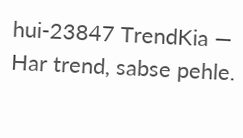hui-23847 TrendKia — Har trend, sabse pehle.